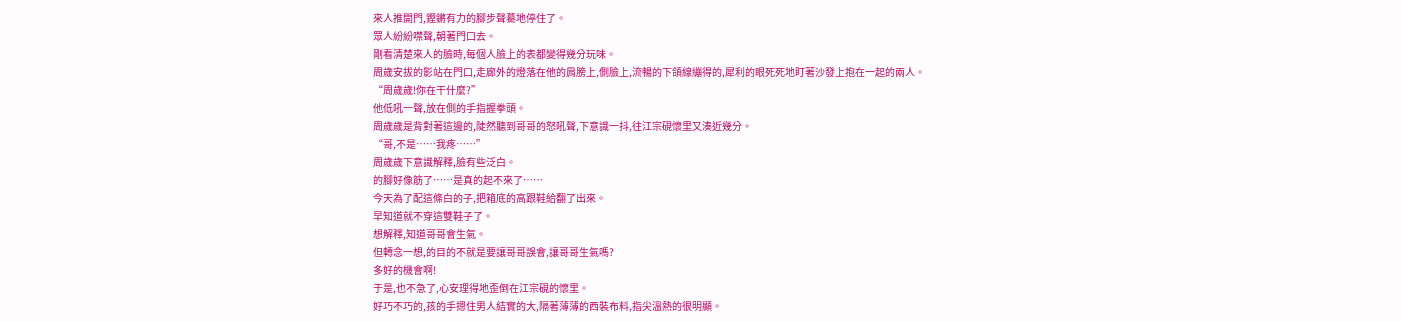來人推開門,鏗鏘有力的腳步聲驀地停住了。
眾人紛紛噤聲,朝著門口去。
剛看清楚來人的臉時,每個人臉上的表都變得幾分玩味。
周歲安拔的影站在門口,走廊外的燈落在他的肩膀上,側臉上,流暢的下頜線繃得的,犀利的眼死死地盯著沙發上抱在一起的兩人。
“周歲歲!你在干什麼?”
他低吼一聲,放在側的手指握拳頭。
周歲歲是背對著這邊的,陡然聽到哥哥的怒吼聲,下意識一抖,往江宗硯懷里又湊近幾分。
“哥,不是……我疼……”
周歲歲下意識解釋,臉有些泛白。
的腳好像筋了……是真的起不來了……
今天為了配這條白的子,把箱底的高跟鞋給翻了出來。
早知道就不穿這雙鞋子了。
想解釋,知道哥哥會生氣。
但轉念一想,的目的不就是要讓哥哥誤會,讓哥哥生氣嗎?
多好的機會啊!
于是,也不急了,心安理得地歪倒在江宗硯的懷里。
好巧不巧的,孩的手摁住男人結實的大,隔著薄薄的西裝布料,指尖溫熱的很明顯。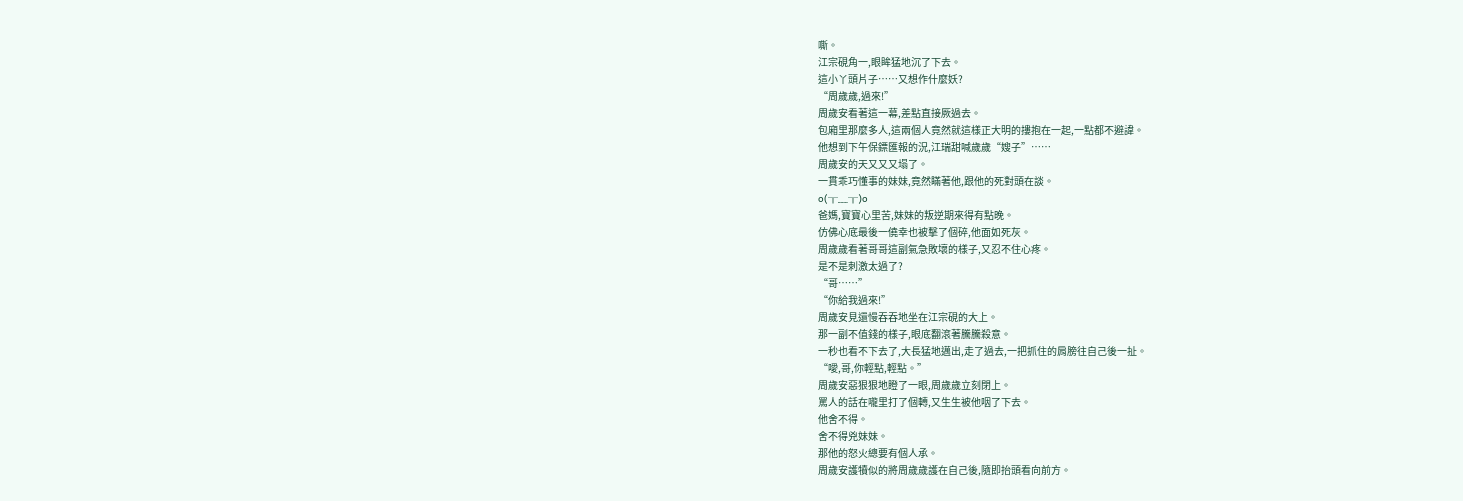嘶。
江宗硯角一,眼眸猛地沉了下去。
這小丫頭片子……又想作什麼妖?
“周歲歲,過來!”
周歲安看著這一幕,差點直接厥過去。
包廂里那麼多人,這兩個人竟然就這樣正大明的摟抱在一起,一點都不避諱。
他想到下午保鏢匯報的況,江瑞甜喊歲歲“嫂子”……
周歲安的天又又又塌了。
一貫乖巧懂事的妹妹,竟然瞞著他,跟他的死對頭在談。
o(╥﹏╥)o
爸媽,寶寶心里苦,妹妹的叛逆期來得有點晚。
仿佛心底最後一僥幸也被擊了個碎,他面如死灰。
周歲歲看著哥哥這副氣急敗壞的樣子,又忍不住心疼。
是不是刺激太過了?
“哥……”
“你給我過來!”
周歲安見還慢吞吞地坐在江宗硯的大上。
那一副不值錢的樣子,眼底翻滾著騰騰殺意。
一秒也看不下去了,大長猛地邁出,走了過去,一把抓住的肩膀往自己後一扯。
“噯,哥,你輕點,輕點。”
周歲安惡狠狠地瞪了一眼,周歲歲立刻閉上。
罵人的話在嚨里打了個轉,又生生被他咽了下去。
他舍不得。
舍不得兇妹妹。
那他的怒火總要有個人承。
周歲安護犢似的將周歲歲護在自己後,隨即抬頭看向前方。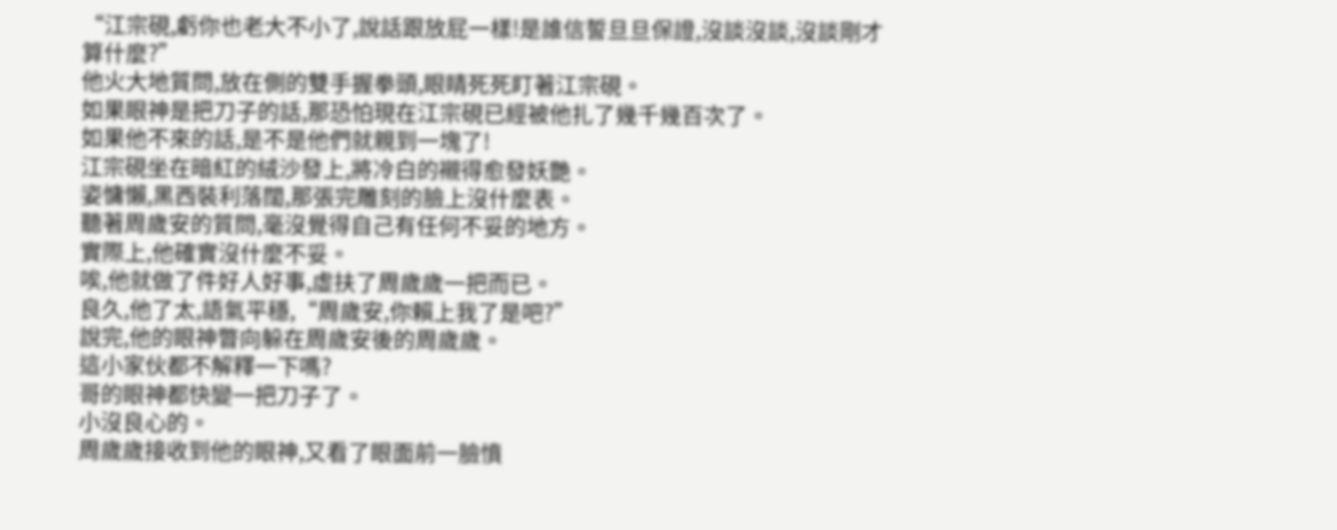“江宗硯,虧你也老大不小了,說話跟放屁一樣!是誰信誓旦旦保證,沒談沒談,沒談剛才算什麼?”
他火大地質問,放在側的雙手握拳頭,眼睛死死盯著江宗硯。
如果眼神是把刀子的話,那恐怕現在江宗硯已經被他扎了幾千幾百次了。
如果他不來的話,是不是他們就親到一塊了!
江宗硯坐在暗紅的絨沙發上,將冷白的襯得愈發妖艷。
姿慵懶,黑西裝利落闊,那張完雕刻的臉上沒什麼表。
聽著周歲安的質問,毫沒覺得自己有任何不妥的地方。
實際上,他確實沒什麼不妥。
唉,他就做了件好人好事,虛扶了周歲歲一把而已。
良久,他了太,語氣平穩,“周歲安,你賴上我了是吧?”
說完,他的眼神瞥向躲在周歲安後的周歲歲。
這小家伙都不解釋一下嗎?
哥的眼神都快變一把刀子了。
小沒良心的。
周歲歲接收到他的眼神,又看了眼面前一臉憤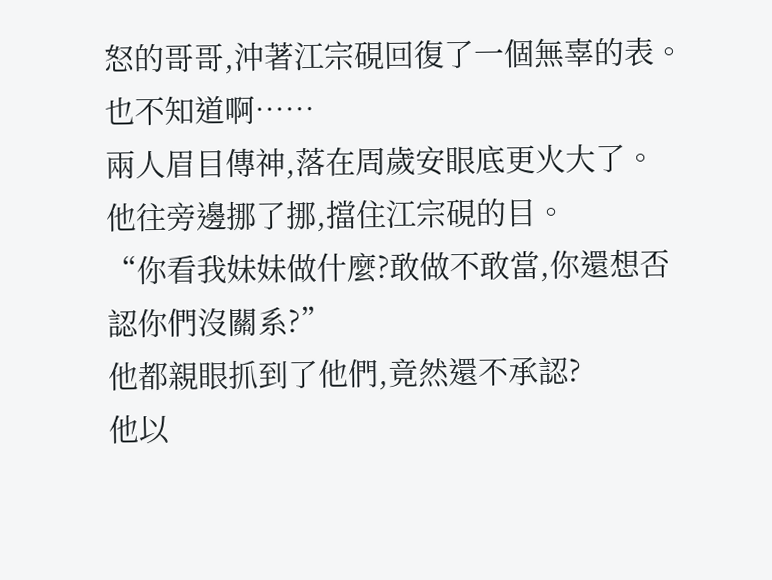怒的哥哥,沖著江宗硯回復了一個無辜的表。
也不知道啊……
兩人眉目傳神,落在周歲安眼底更火大了。
他往旁邊挪了挪,擋住江宗硯的目。
“你看我妹妹做什麼?敢做不敢當,你還想否認你們沒關系?”
他都親眼抓到了他們,竟然還不承認?
他以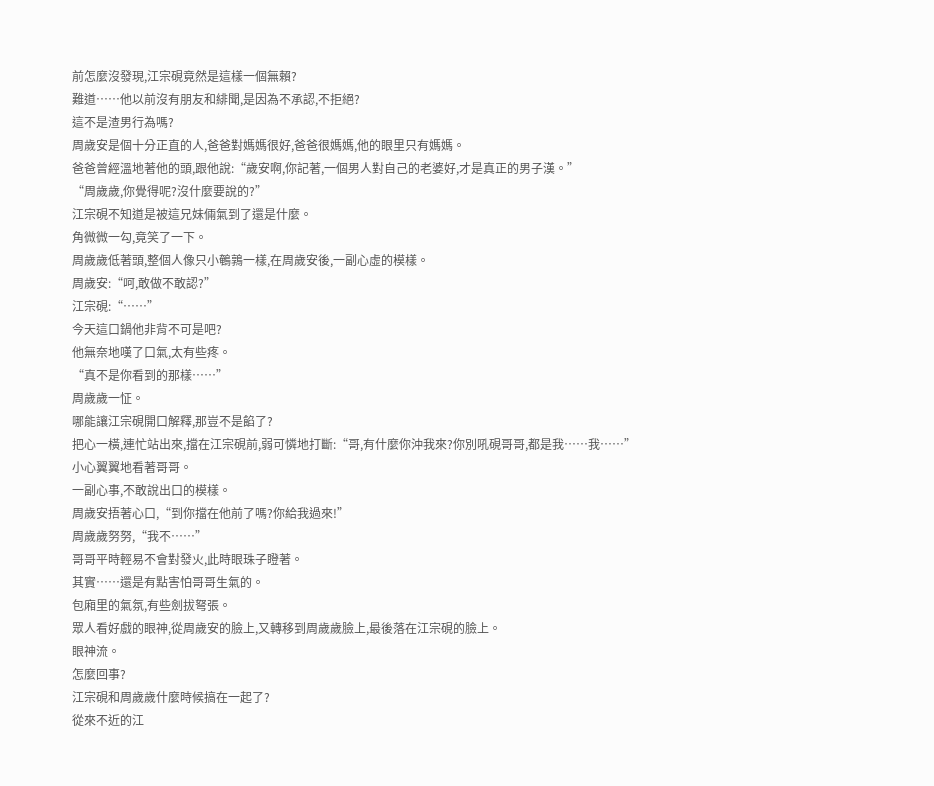前怎麼沒發現,江宗硯竟然是這樣一個無賴?
難道……他以前沒有朋友和緋聞,是因為不承認,不拒絕?
這不是渣男行為嗎?
周歲安是個十分正直的人,爸爸對媽媽很好,爸爸很媽媽,他的眼里只有媽媽。
爸爸曾經溫地著他的頭,跟他說:“歲安啊,你記著,一個男人對自己的老婆好,才是真正的男子漢。”
“周歲歲,你覺得呢?沒什麼要說的?”
江宗硯不知道是被這兄妹倆氣到了還是什麼。
角微微一勾,竟笑了一下。
周歲歲低著頭,整個人像只小鵪鶉一樣,在周歲安後,一副心虛的模樣。
周歲安:“呵,敢做不敢認?”
江宗硯:“……”
今天這口鍋他非背不可是吧?
他無奈地嘆了口氣,太有些疼。
“真不是你看到的那樣……”
周歲歲一怔。
哪能讓江宗硯開口解釋,那豈不是餡了?
把心一橫,連忙站出來,擋在江宗硯前,弱可憐地打斷:“哥,有什麼你沖我來?你別吼硯哥哥,都是我……我……”
小心翼翼地看著哥哥。
一副心事,不敢說出口的模樣。
周歲安捂著心口,“到你擋在他前了嗎?你給我過來!”
周歲歲努努,“我不……”
哥哥平時輕易不會對發火,此時眼珠子瞪著。
其實……還是有點害怕哥哥生氣的。
包廂里的氣氛,有些劍拔弩張。
眾人看好戲的眼神,從周歲安的臉上,又轉移到周歲歲臉上,最後落在江宗硯的臉上。
眼神流。
怎麼回事?
江宗硯和周歲歲什麼時候搞在一起了?
從來不近的江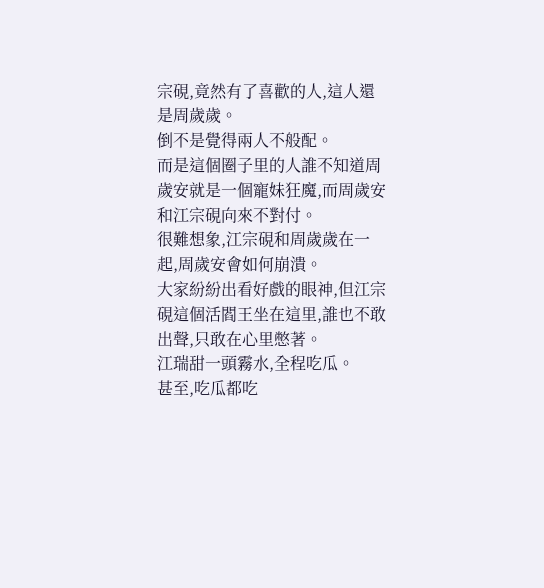宗硯,竟然有了喜歡的人,這人還是周歲歲。
倒不是覺得兩人不般配。
而是這個圈子里的人誰不知道周歲安就是一個寵妹狂魔,而周歲安和江宗硯向來不對付。
很難想象,江宗硯和周歲歲在一起,周歲安會如何崩潰。
大家紛紛出看好戲的眼神,但江宗硯這個活閻王坐在這里,誰也不敢出聲,只敢在心里憋著。
江瑞甜一頭霧水,全程吃瓜。
甚至,吃瓜都吃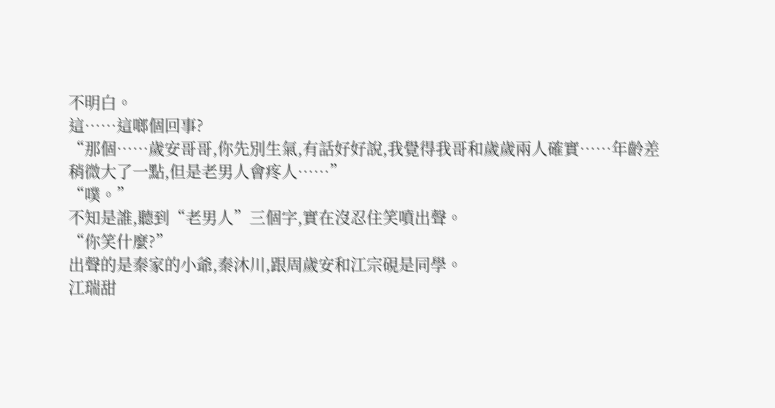不明白。
這……這啷個回事?
“那個……歲安哥哥,你先別生氣,有話好好說,我覺得我哥和歲歲兩人確實……年齡差稍微大了一點,但是老男人會疼人……”
“噗。”
不知是誰,聽到“老男人”三個字,實在沒忍住笑噴出聲。
“你笑什麼?”
出聲的是秦家的小爺,秦沐川,跟周歲安和江宗硯是同學。
江瑞甜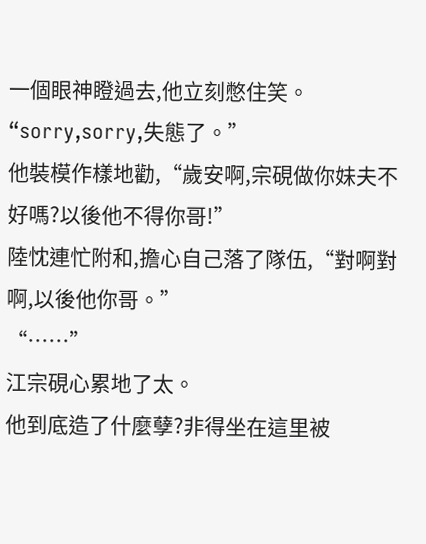一個眼神瞪過去,他立刻憋住笑。
“sorry,sorry,失態了。”
他裝模作樣地勸,“歲安啊,宗硯做你妹夫不好嗎?以後他不得你哥!”
陸忱連忙附和,擔心自己落了隊伍,“對啊對啊,以後他你哥。”
“……”
江宗硯心累地了太。
他到底造了什麼孽?非得坐在這里被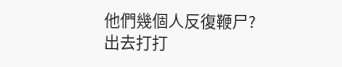他們幾個人反復鞭尸?
出去打打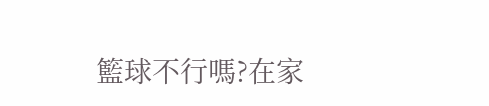籃球不行嗎?在家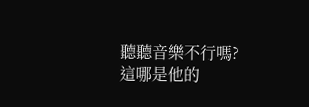聽聽音樂不行嗎?
這哪是他的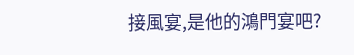接風宴,是他的鴻門宴吧?